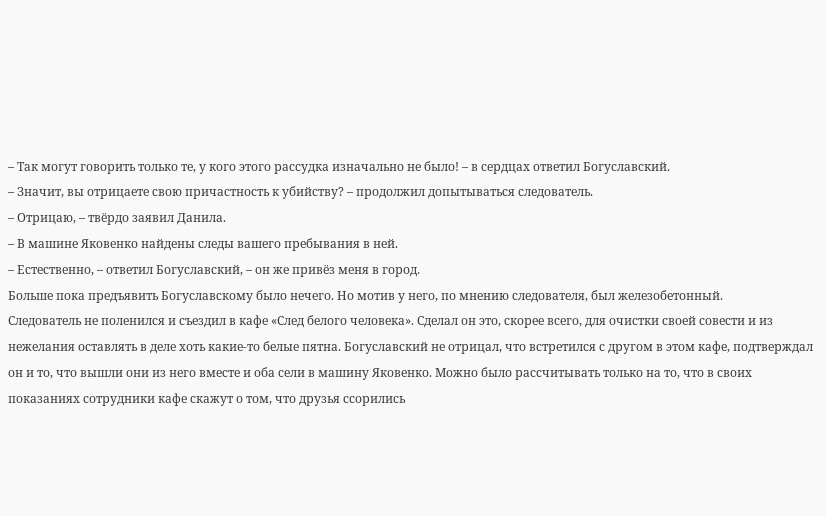– Так могут говорить только те, у кого этого рассудка изначально не было! – в сердцах ответил Богуславский.
– Значит, вы отрицаете свою причастность к убийству? – продолжил допытываться следователь.
– Отрицаю, – твёрдо заявил Данила.
– В машине Яковенко найдены следы вашего пребывания в ней.
– Естественно, – ответил Богуславский, – он же привёз меня в город.
Больше пока предъявить Богуславскому было нечего. Но мотив у него, по мнению следователя, был железобетонный.
Следователь не поленился и съездил в кафе «След белого человека». Сделал он это, скорее всего, для очистки своей совести и из нежелания оставлять в деле хоть какие-то белые пятна. Богуславский не отрицал, что встретился с другом в этом кафе, подтверждал он и то, что вышли они из него вместе и оба сели в машину Яковенко. Можно было рассчитывать только на то, что в своих показаниях сотрудники кафе скажут о том, что друзья ссорились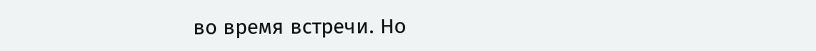во время встречи. Но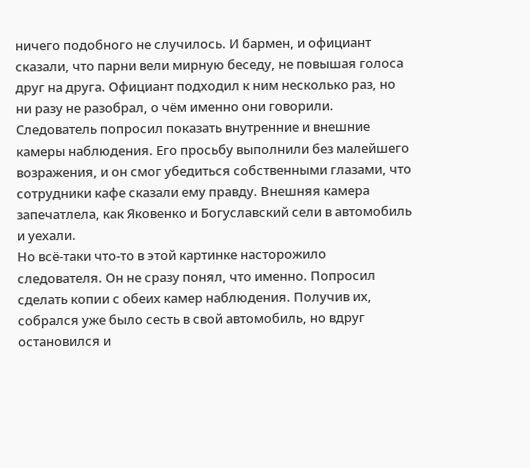ничего подобного не случилось. И бармен, и официант сказали, что парни вели мирную беседу, не повышая голоса друг на друга. Официант подходил к ним несколько раз, но ни разу не разобрал, о чём именно они говорили.
Следователь попросил показать внутренние и внешние камеры наблюдения. Его просьбу выполнили без малейшего возражения, и он смог убедиться собственными глазами, что сотрудники кафе сказали ему правду. Внешняя камера запечатлела, как Яковенко и Богуславский сели в автомобиль и уехали.
Но всё-таки что-то в этой картинке насторожило следователя. Он не сразу понял, что именно. Попросил сделать копии с обеих камер наблюдения. Получив их, собрался уже было сесть в свой автомобиль, но вдруг остановился и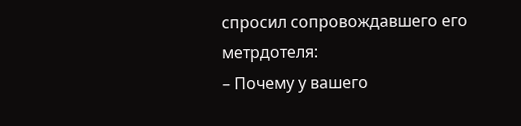спросил сопровождавшего его метрдотеля:
– Почему у вашего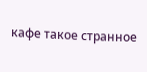кафе такое странное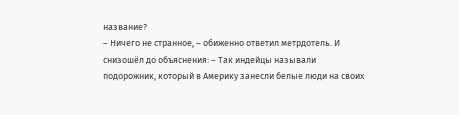название?
– Ничего не странное, – обиженно ответил метрдотель. И снизошёл до объяснения: – Так индейцы называли подорожник, который в Америку занесли белые люди на своих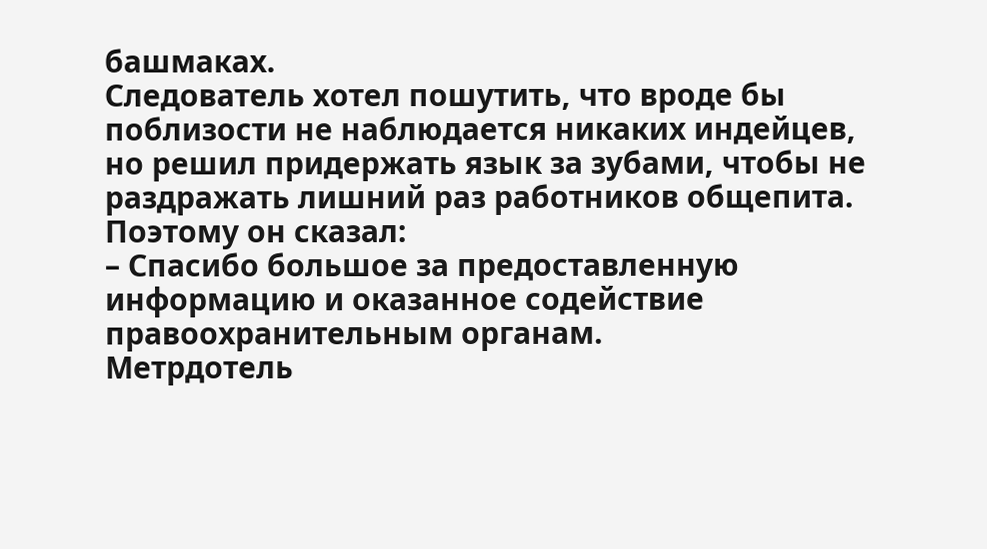башмаках.
Следователь хотел пошутить, что вроде бы поблизости не наблюдается никаких индейцев, но решил придержать язык за зубами, чтобы не раздражать лишний раз работников общепита. Поэтому он сказал:
– Спасибо большое за предоставленную информацию и оказанное содействие правоохранительным органам.
Метрдотель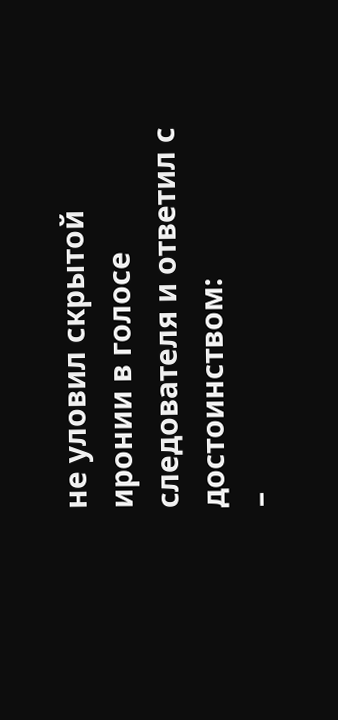не уловил скрытой иронии в голосе следователя и ответил с достоинством:
–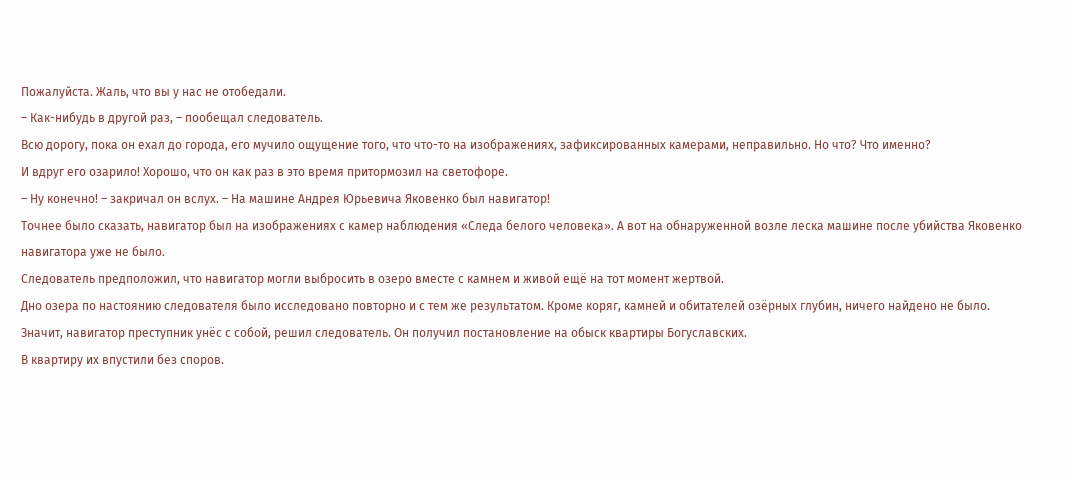Пожалуйста. Жаль, что вы у нас не отобедали.
– Как-нибудь в другой раз, – пообещал следователь.
Всю дорогу, пока он ехал до города, его мучило ощущение того, что что-то на изображениях, зафиксированных камерами, неправильно. Но что? Что именно?
И вдруг его озарило! Хорошо, что он как раз в это время притормозил на светофоре.
– Ну конечно! – закричал он вслух. – На машине Андрея Юрьевича Яковенко был навигатор!
Точнее было сказать, навигатор был на изображениях с камер наблюдения «Следа белого человека». А вот на обнаруженной возле леска машине после убийства Яковенко навигатора уже не было.
Следователь предположил, что навигатор могли выбросить в озеро вместе с камнем и живой ещё на тот момент жертвой.
Дно озера по настоянию следователя было исследовано повторно и с тем же результатом. Кроме коряг, камней и обитателей озёрных глубин, ничего найдено не было.
Значит, навигатор преступник унёс с собой, решил следователь. Он получил постановление на обыск квартиры Богуславских.
В квартиру их впустили без споров.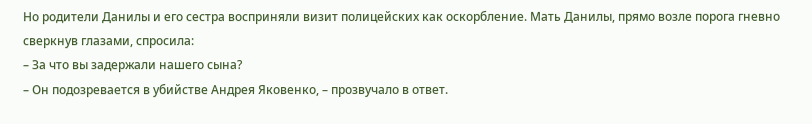Но родители Данилы и его сестра восприняли визит полицейских как оскорбление. Мать Данилы, прямо возле порога гневно сверкнув глазами, спросила:
– За что вы задержали нашего сына?
– Он подозревается в убийстве Андрея Яковенко, – прозвучало в ответ.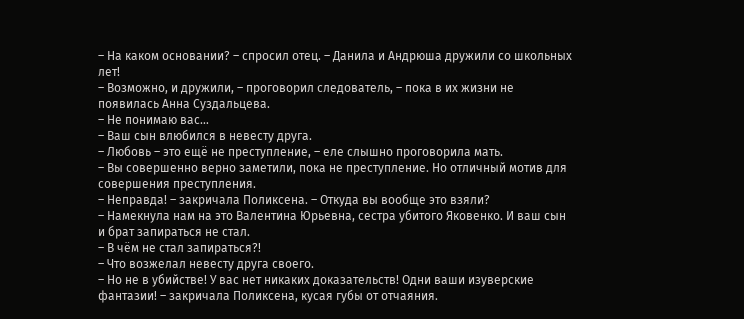– На каком основании? – спросил отец. – Данила и Андрюша дружили со школьных лет!
– Возможно, и дружили, – проговорил следователь, – пока в их жизни не появилась Анна Суздальцева.
– Не понимаю вас…
– Ваш сын влюбился в невесту друга.
– Любовь – это ещё не преступление, – еле слышно проговорила мать.
– Вы совершенно верно заметили, пока не преступление. Но отличный мотив для совершения преступления.
– Неправда! – закричала Поликсена. – Откуда вы вообще это взяли?
– Намекнула нам на это Валентина Юрьевна, сестра убитого Яковенко. И ваш сын и брат запираться не стал.
– В чём не стал запираться?!
– Что возжелал невесту друга своего.
– Но не в убийстве! У вас нет никаких доказательств! Одни ваши изуверские фантазии! – закричала Поликсена, кусая губы от отчаяния.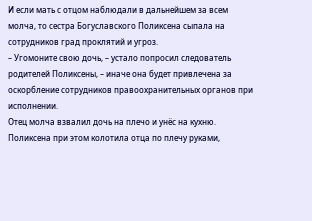И если мать с отцом наблюдали в дальнейшем за всем молча, то сестра Богуславского Поликсена сыпала на сотрудников град проклятий и угроз.
– Угомоните свою дочь, – устало попросил следователь родителей Поликсены, – иначе она будет привлечена за оскорбление сотрудников правоохранительных органов при исполнении.
Отец молча взвалил дочь на плечо и унёс на кухню. Поликсена при этом колотила отца по плечу руками,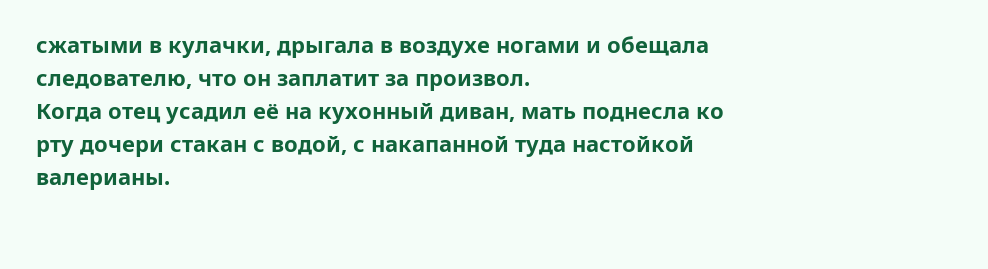сжатыми в кулачки, дрыгала в воздухе ногами и обещала следователю, что он заплатит за произвол.
Когда отец усадил её на кухонный диван, мать поднесла ко рту дочери стакан с водой, с накапанной туда настойкой валерианы.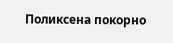Поликсена покорно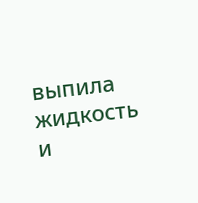выпила жидкость и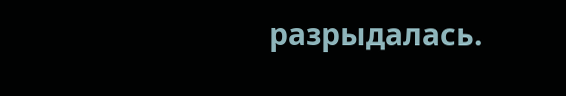разрыдалась.